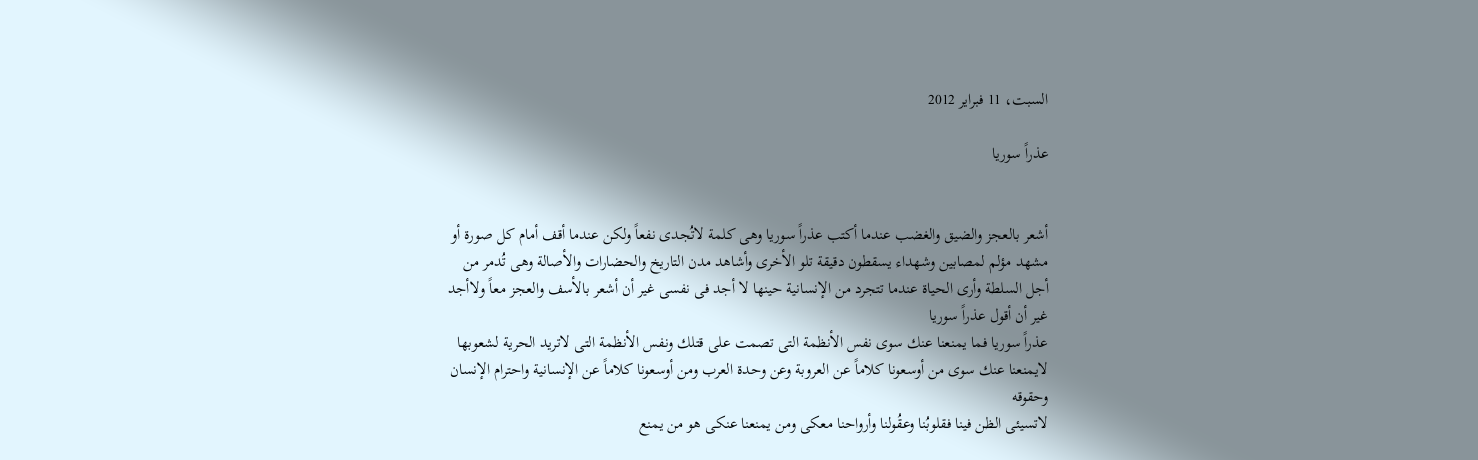السبت، 11 فبراير 2012

عذراً سوريا


أشعر بالعجز والضيق والغضب عندما أكتب عذراً سوريا وهى كلمة لاتُجدى نفعاً ولكن عندما أقف أمام كل صورة أو مشهد مؤلم لمصابين وشهداء يسقطون دقيقة تلو الأخرى وأشاهد مدن التاريخ والحضارات والأصالة وهى تُدمر من أجل السلطة وأرى الحياة عندما تتجرد من الإنسانية حينها لا أجد فى نفسى غير أن أشعر بالأسف والعجز معاً ولاأجد غير أن أقول عذراً سوريا
عذراً سوريا فما يمنعنا عنك سوى نفس الأنظمة التى تصمت على قتلك ونفس الأنظمة التى لاتريد الحرية لشعوبها
لايمنعنا عنك سوى من أوسعونا كلاماً عن العروبة وعن وحدة العرب ومن أوسعونا كلاماً عن الإنسانية واحترام الإنسان وحقوقه
لاتسيئى الظن فينا فقلوبُنا وعقُولنا وأرواحنا معكى ومن يمنعنا عنكى هو من يمنع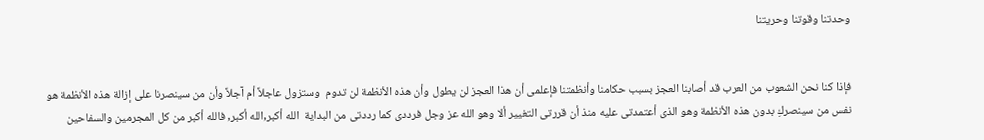وحدتنا وقوتنا وحريتنا


فإذا كنا نحن الشعوب من العرب قد أصابنا العجز بسبب حكامنا وأنظمتنا فإعلمى أن هذا العجز لن يطول وأن هذه الأنظمة لن تدوم  وستزول عاجلاً أم آجلاً وأن من سينصرنا على إزالة هذه الأنظمة هو نفس من سينصركِ بدون هذه الأنظمة وهو الذى أعتمدتى عليه منذ أن قررتى التغيير ألا وهو الله عز وجل فرددى كما رددتى من البداية  الله أكبر,الله أكبر, فالله أكبر من كل المجرمين والسفاحين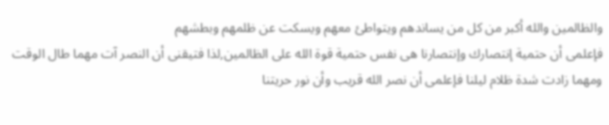والظالمين والله أكبر من كل من يساندهم ويتواطئ معهم ويسكت عن ظلمهم وبطشهم
فإعلمى أن حتمية إنتصارك وإنتصارنا هى نفس حتمية قوة الله على الظالمين,لذا فتيقنى أن النصر آت مهما طال الوقت ومهما زادت شدة ظلام ليلنا فإعلمى أن نصر الله قريب وأن نور حريتنا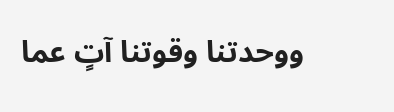ووحدتنا وقوتنا آتٍ عما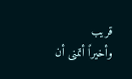قريب
وأخيراً أتمنى أن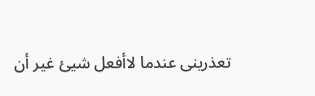تعذرينى عندما لاأفعل شيئ غير أن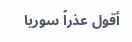أقول عذراً سوريا